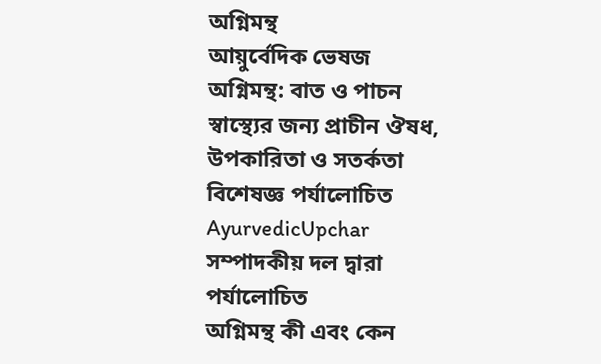অগ্নিমন্থ
আয়ুর্বেদিক ভেষজ
অগ্নিমন্থ: বাত ও পাচন স্বাস্থ্যের জন্য প্রাচীন ঔষধ, উপকারিতা ও সতর্কতা
বিশেষজ্ঞ পর্যালোচিত
AyurvedicUpchar সম্পাদকীয় দল দ্বারা পর্যালোচিত
অগ্নিমন্থ কী এবং কেন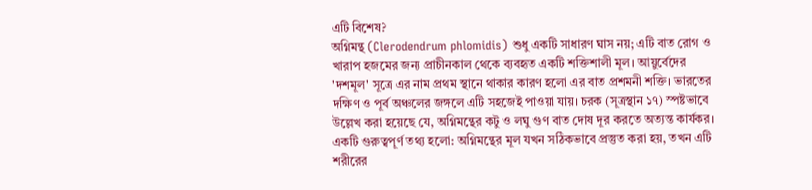এটি বিশেষ?
অগ্নিমন্থ (Clerodendrum phlomidis) শুধু একটি সাধারণ ঘাস নয়; এটি বাত রোগ ও খারাপ হজমের জন্য প্রাচীনকাল থেকে ব্যবহৃত একটি শক্তিশালী মূল। আয়ুর্বেদের 'দশমূল' সূত্রে এর নাম প্রথম স্থানে থাকার কারণ হলো এর বাত প্রশমনী শক্তি। ভারতের দক্ষিণ ও পূর্ব অঞ্চলের জঙ্গলে এটি সহজেই পাওয়া যায়। চরক (সূত্রস্থান ১৭) স্পষ্টভাবে উল্লেখ করা হয়েছে যে, অগ্নিমন্থের কটু ও লঘু গুণ বাত দোষ দূর করতে অত্যন্ত কার্যকর।
একটি গুরুত্বপূর্ণ তথ্য হলো: অগ্নিমন্থের মূল যখন সঠিকভাবে প্রস্তুত করা হয়, তখন এটি শরীরের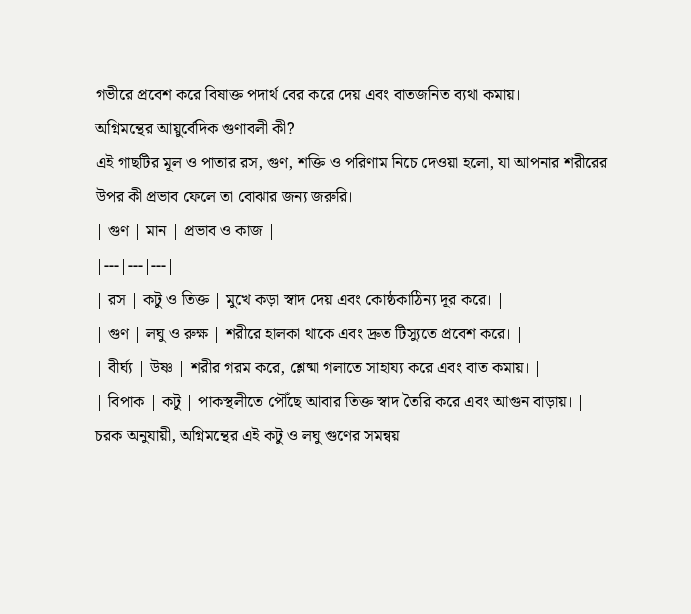গভীরে প্রবেশ করে বিষাক্ত পদার্থ বের করে দেয় এবং বাতজনিত ব্যথা কমায়।
অগ্নিমন্থের আয়ুর্বেদিক গুণাবলী কী?
এই গাছটির মূল ও পাতার রস, গুণ, শক্তি ও পরিণাম নিচে দেওয়া হলো, যা আপনার শরীরের উপর কী প্রভাব ফেলে তা বোঝার জন্য জরুরি।
| গুণ | মান | প্রভাব ও কাজ |
|---|---|---|
| রস | কটু ও তিক্ত | মুখে কড়া স্বাদ দেয় এবং কোষ্ঠকাঠিন্য দূর করে। |
| গুণ | লঘু ও রুক্ষ | শরীরে হালকা থাকে এবং দ্রুত টিস্যুতে প্রবেশ করে। |
| বীর্ঘ্য | উষ্ণ | শরীর গরম করে, শ্লেষ্মা গলাতে সাহায্য করে এবং বাত কমায়। |
| বিপাক | কটু | পাকস্থলীতে পৌঁছে আবার তিক্ত স্বাদ তৈরি করে এবং আগুন বাড়ায়। |
চরক অনুযায়ী, অগ্নিমন্থের এই কটু ও লঘু গুণের সমন্বয়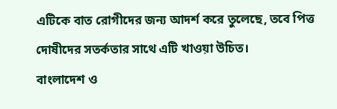এটিকে বাত রোগীদের জন্য আদর্শ করে তুলেছে, তবে পিত্ত দোষীদের সতর্কতার সাথে এটি খাওয়া উচিত।
বাংলাদেশ ও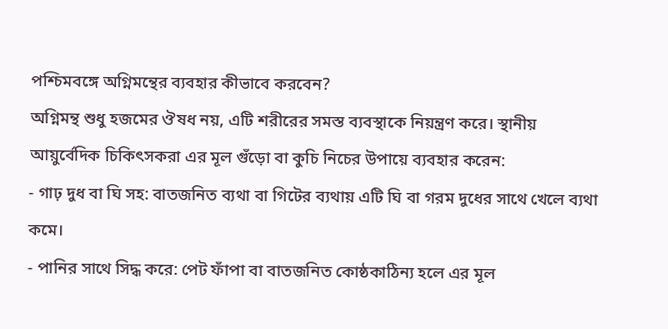পশ্চিমবঙ্গে অগ্নিমন্থের ব্যবহার কীভাবে করবেন?
অগ্নিমন্থ শুধু হজমের ঔষধ নয়, এটি শরীরের সমস্ত ব্যবস্থাকে নিয়ন্ত্রণ করে। স্থানীয় আয়ুর্বেদিক চিকিৎসকরা এর মূল গুঁড়ো বা কুচি নিচের উপায়ে ব্যবহার করেন:
- গাঢ় দুধ বা ঘি সহ: বাতজনিত ব্যথা বা গিটের ব্যথায় এটি ঘি বা গরম দুধের সাথে খেলে ব্যথা কমে।
- পানির সাথে সিদ্ধ করে: পেট ফাঁপা বা বাতজনিত কোষ্ঠকাঠিন্য হলে এর মূল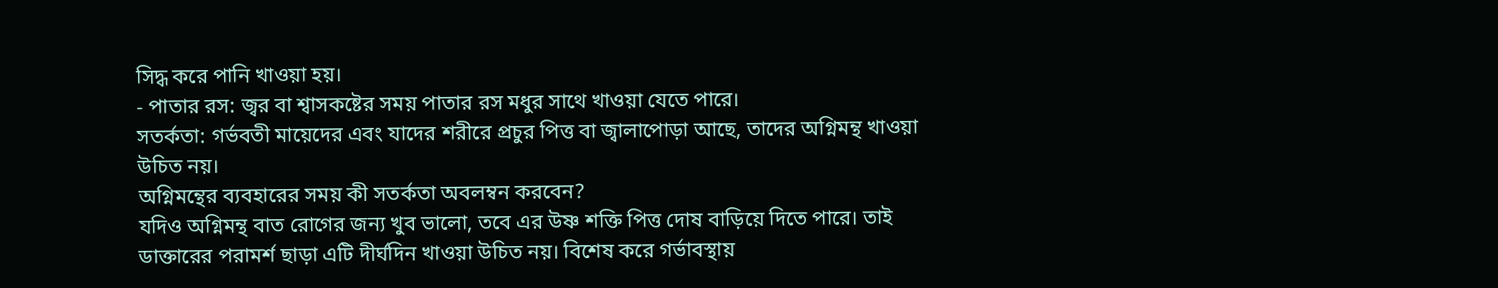সিদ্ধ করে পানি খাওয়া হয়।
- পাতার রস: জ্বর বা শ্বাসকষ্টের সময় পাতার রস মধুর সাথে খাওয়া যেতে পারে।
সতর্কতা: গর্ভবতী মায়েদের এবং যাদের শরীরে প্রচুর পিত্ত বা জ্বালাপোড়া আছে, তাদের অগ্নিমন্থ খাওয়া উচিত নয়।
অগ্নিমন্থের ব্যবহারের সময় কী সতর্কতা অবলম্বন করবেন?
যদিও অগ্নিমন্থ বাত রোগের জন্য খুব ভালো, তবে এর উষ্ণ শক্তি পিত্ত দোষ বাড়িয়ে দিতে পারে। তাই ডাক্তারের পরামর্শ ছাড়া এটি দীর্ঘদিন খাওয়া উচিত নয়। বিশেষ করে গর্ভাবস্থায়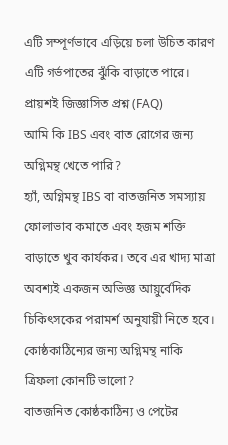এটি সম্পূর্ণভাবে এড়িয়ে চলা উচিত কারণ এটি গর্ভপাতের ঝুঁকি বাড়াতে পারে।
প্রায়শই জিজ্ঞাসিত প্রশ্ন (FAQ)
আমি কি IBS এবং বাত রোগের জন্য অগ্নিমন্থ খেতে পারি?
হ্যাঁ, অগ্নিমন্থ IBS বা বাতজনিত সমস্যায় ফোলাভাব কমাতে এবং হজম শক্তি বাড়াতে খুব কার্যকর। তবে এর খাদ্য মাত্রা অবশ্যই একজন অভিজ্ঞ আয়ুর্বেদিক চিকিৎসকের পরামর্শ অনুযায়ী নিতে হবে।
কোষ্ঠকাঠিন্যের জন্য অগ্নিমন্থ নাকি ত্রিফলা কোনটি ভালো?
বাতজনিত কোষ্ঠকাঠিন্য ও পেটের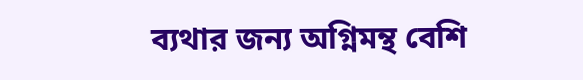ব্যথার জন্য অগ্নিমন্থ বেশি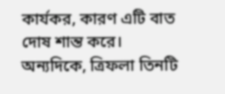কার্যকর, কারণ এটি বাত দোষ শান্ত করে। অন্যদিকে, ত্রিফলা তিনটি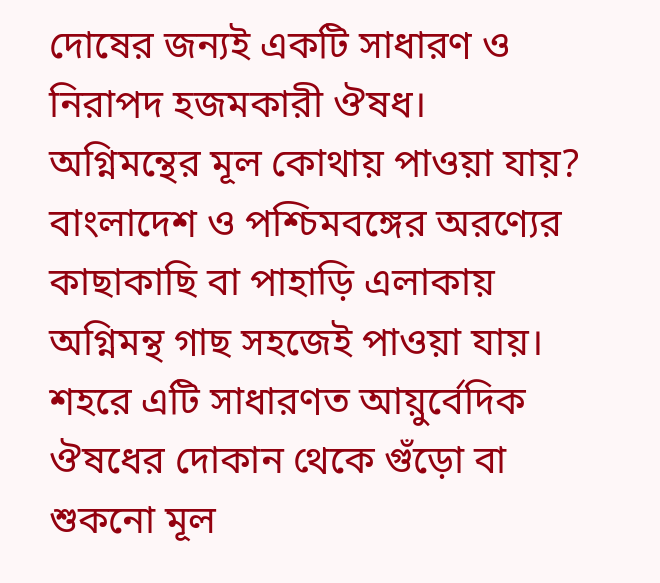দোষের জন্যই একটি সাধারণ ও নিরাপদ হজমকারী ঔষধ।
অগ্নিমন্থের মূল কোথায় পাওয়া যায়?
বাংলাদেশ ও পশ্চিমবঙ্গের অরণ্যের কাছাকাছি বা পাহাড়ি এলাকায় অগ্নিমন্থ গাছ সহজেই পাওয়া যায়। শহরে এটি সাধারণত আয়ুর্বেদিক ঔষধের দোকান থেকে গুঁড়ো বা শুকনো মূল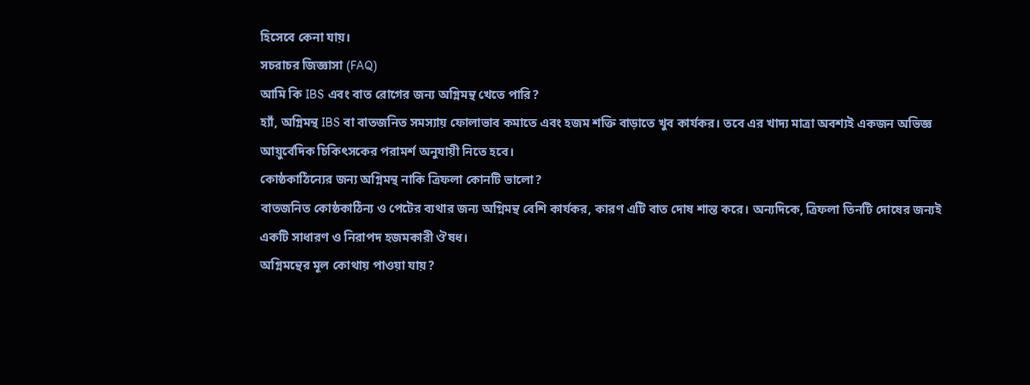হিসেবে কেনা যায়।
সচরাচর জিজ্ঞাসা (FAQ)
আমি কি IBS এবং বাত রোগের জন্য অগ্নিমন্থ খেতে পারি?
হ্যাঁ, অগ্নিমন্থ IBS বা বাতজনিত সমস্যায় ফোলাভাব কমাতে এবং হজম শক্তি বাড়াতে খুব কার্যকর। তবে এর খাদ্য মাত্রা অবশ্যই একজন অভিজ্ঞ আয়ুর্বেদিক চিকিৎসকের পরামর্শ অনুযায়ী নিতে হবে।
কোষ্ঠকাঠিন্যের জন্য অগ্নিমন্থ নাকি ত্রিফলা কোনটি ভালো?
বাতজনিত কোষ্ঠকাঠিন্য ও পেটের ব্যথার জন্য অগ্নিমন্থ বেশি কার্যকর, কারণ এটি বাত দোষ শান্ত করে। অন্যদিকে, ত্রিফলা তিনটি দোষের জন্যই একটি সাধারণ ও নিরাপদ হজমকারী ঔষধ।
অগ্নিমন্থের মূল কোথায় পাওয়া যায়?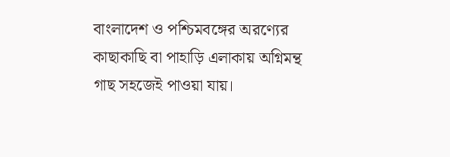বাংলাদেশ ও পশ্চিমবঙ্গের অরণ্যের কাছাকাছি বা পাহাড়ি এলাকায় অগ্নিমন্থ গাছ সহজেই পাওয়া যায়।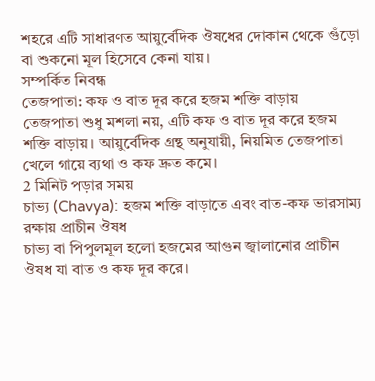শহরে এটি সাধারণত আয়ুর্বেদিক ঔষধের দোকান থেকে গুঁড়ো বা শুকনো মূল হিসেবে কেনা যায়।
সম্পর্কিত নিবন্ধ
তেজপাতা: কফ ও বাত দূর করে হজম শক্তি বাড়ায়
তেজপাতা শুধু মশলা নয়, এটি কফ ও বাত দূর করে হজম শক্তি বাড়ায়। আয়ুর্বেদিক গ্রন্থ অনুযায়ী, নিয়মিত তেজপাতা খেলে গায়ে ব্যথা ও কফ দ্রুত কমে।
2 মিনিট পড়ার সময়
চাভ্য (Chavya): হজম শক্তি বাড়াতে এবং বাত-কফ ভারসাম্য রক্ষায় প্রাচীন ঔষধ
চাভ্য বা পিপুলমূল হলো হজমের আগুন জ্বালানোর প্রাচীন ঔষধ যা বাত ও কফ দূর করে।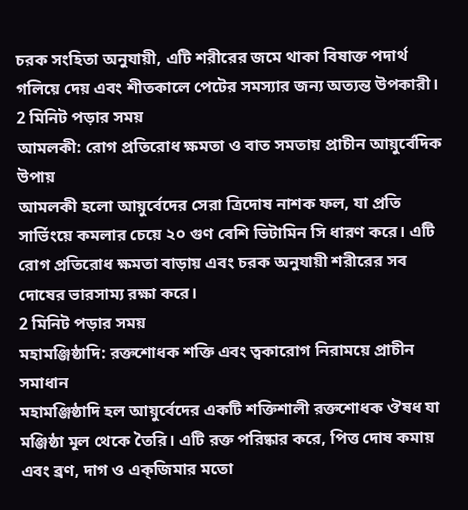চরক সংহিতা অনুযায়ী, এটি শরীরের জমে থাকা বিষাক্ত পদার্থ গলিয়ে দেয় এবং শীতকালে পেটের সমস্যার জন্য অত্যন্ত উপকারী।
2 মিনিট পড়ার সময়
আমলকী: রোগ প্রতিরোধ ক্ষমতা ও বাত সমতায় প্রাচীন আয়ুর্বেদিক উপায়
আমলকী হলো আয়ুর্বেদের সেরা ত্রিদোষ নাশক ফল, যা প্রতি সার্ভিংয়ে কমলার চেয়ে ২০ গুণ বেশি ভিটামিন সি ধারণ করে। এটি রোগ প্রতিরোধ ক্ষমতা বাড়ায় এবং চরক অনুযায়ী শরীরের সব দোষের ভারসাম্য রক্ষা করে।
2 মিনিট পড়ার সময়
মহামঞ্জিষ্ঠাদি: রক্তশোধক শক্তি এবং ত্বকারোগ নিরাময়ে প্রাচীন সমাধান
মহামঞ্জিষ্ঠাদি হল আয়ুর্বেদের একটি শক্তিশালী রক্তশোধক ঔষধ যা মঞ্জিষ্ঠা মূল থেকে তৈরি। এটি রক্ত পরিষ্কার করে, পিত্ত দোষ কমায় এবং ব্রণ, দাগ ও এক্জিমার মতো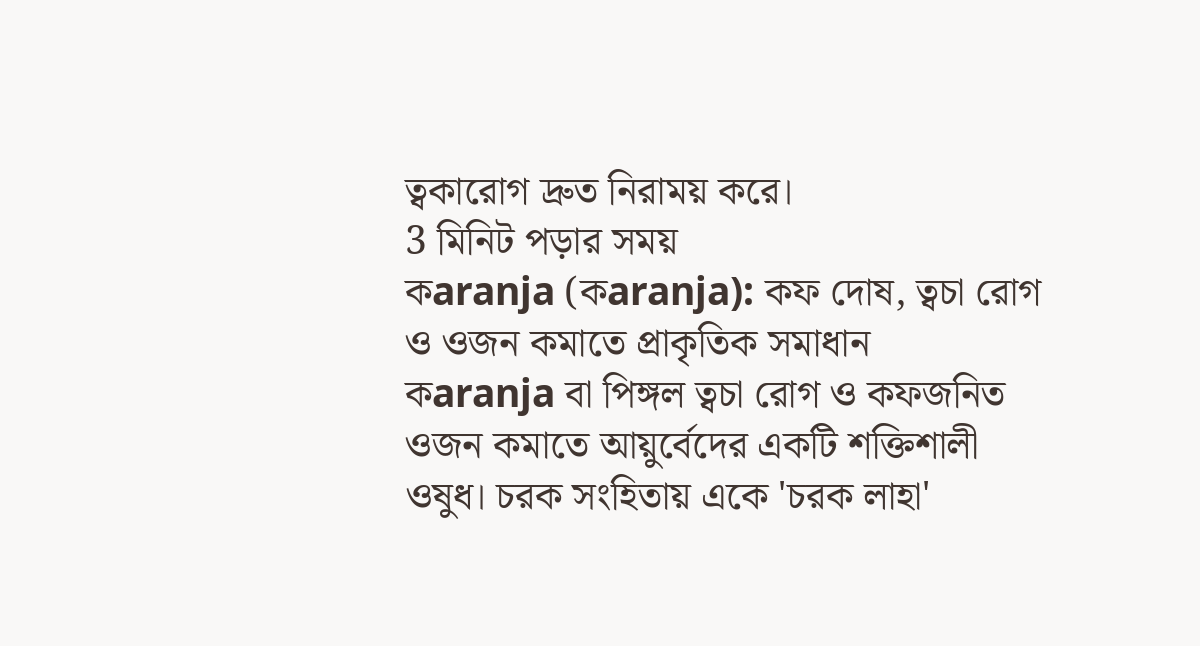ত্বকারোগ দ্রুত নিরাময় করে।
3 মিনিট পড়ার সময়
কaranja (কaranja): কফ দোষ, ত্বচা রোগ ও ওজন কমাতে প্রাকৃতিক সমাধান
কaranja বা পিঙ্গল ত্বচা রোগ ও কফজনিত ওজন কমাতে আয়ুর্বেদের একটি শক্তিশালী ওষুধ। চরক সংহিতায় একে 'চরক লাহা'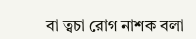বা ত্বচা রোগ নাশক বলা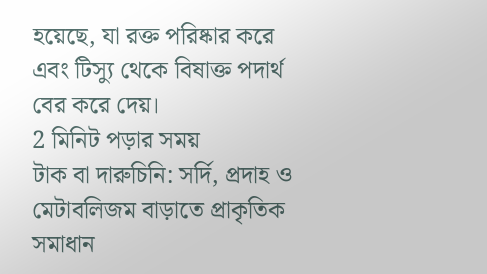হয়েছে, যা রক্ত পরিষ্কার করে এবং টিস্যু থেকে বিষাক্ত পদার্থ বের করে দেয়।
2 মিনিট পড়ার সময়
টাক বা দারুচিনি: সর্দি, প্রদাহ ও মেটাবলিজম বাড়াতে প্রাকৃতিক সমাধান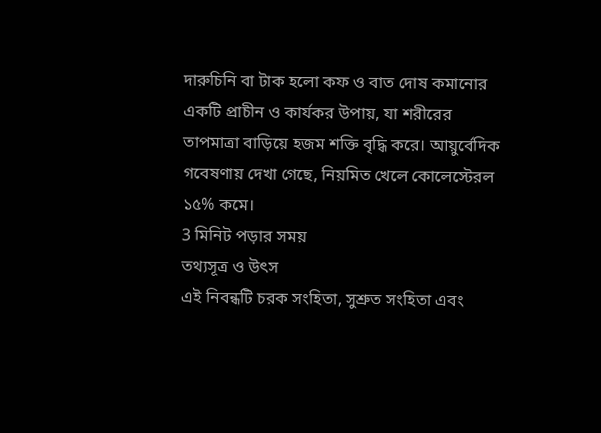দারুচিনি বা টাক হলো কফ ও বাত দোষ কমানোর একটি প্রাচীন ও কার্যকর উপায়, যা শরীরের তাপমাত্রা বাড়িয়ে হজম শক্তি বৃদ্ধি করে। আয়ুর্বেদিক গবেষণায় দেখা গেছে, নিয়মিত খেলে কোলেস্টেরল ১৫% কমে।
3 মিনিট পড়ার সময়
তথ্যসূত্র ও উৎস
এই নিবন্ধটি চরক সংহিতা, সুশ্রুত সংহিতা এবং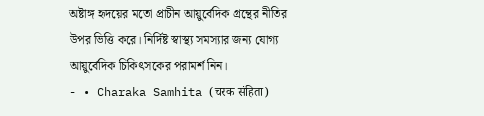অষ্টাঙ্গ হৃদয়ের মতো প্রাচীন আয়ুর্বেদিক গ্রন্থের নীতির উপর ভিত্তি করে। নির্দিষ্ট স্বাস্থ্য সমস্যার জন্য যোগ্য আয়ুর্বেদিক চিকিৎসকের পরামর্শ নিন।
- • Charaka Samhita (चरक संहिता)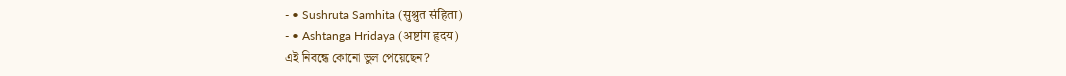- • Sushruta Samhita (सुश्रुत संहिता)
- • Ashtanga Hridaya (अष्टांग हृदय)
এই নিবন্ধে কোনো ভুল পেয়েছেন?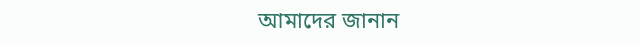আমাদের জানান